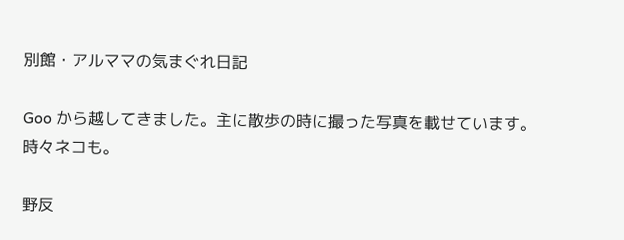別館・アルママの気まぐれ日記

Goo から越してきました。主に散歩の時に撮った写真を載せています。時々ネコも。

野反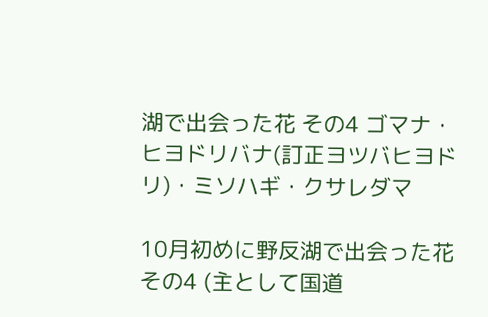湖で出会った花 その4 ゴマナ・ヒヨドリバナ(訂正ヨツバヒヨドリ)・ミソハギ・クサレダマ

10月初めに野反湖で出会った花 その4 (主として国道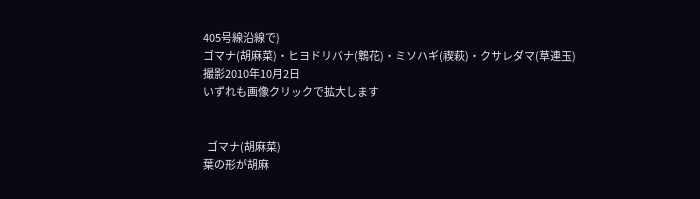405号線沿線で)
ゴマナ(胡麻菜)・ヒヨドリバナ(鵯花)・ミソハギ(禊萩)・クサレダマ(草連玉)
撮影2010年10月2日
いずれも画像クリックで拡大します


  ゴマナ(胡麻菜)
葉の形が胡麻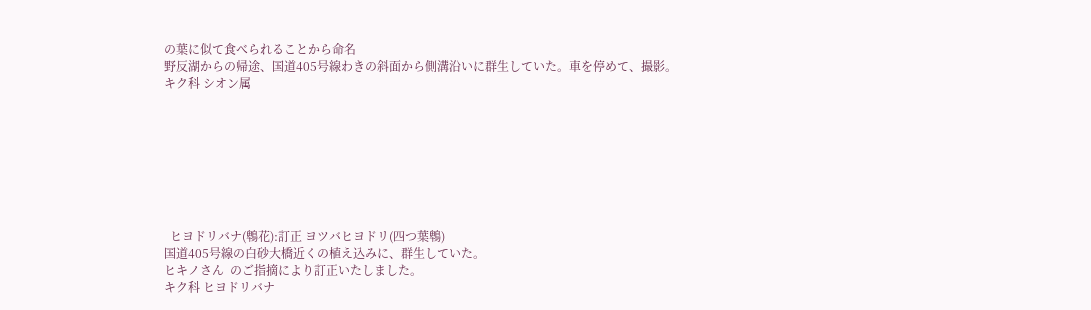の葉に似て食べられることから命名
野反湖からの帰途、国道405号線わきの斜面から側溝沿いに群生していた。車を停めて、撮影。
キク科 シオン属








  ヒヨドリバナ(鵯花):訂正 ヨツバヒヨドリ(四つ葉鵯)
国道405号線の白砂大橋近くの植え込みに、群生していた。
ヒキノさん  のご指摘により訂正いたしました。
キク科 ヒヨドリバナ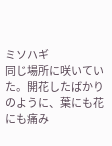ミソハギ
同じ場所に咲いていた。開花したばかりのように、葉にも花にも痛み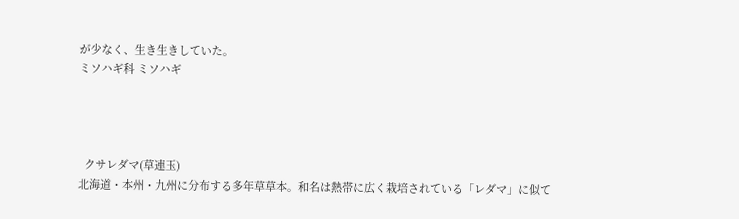が少なく、生き生きしていた。
ミソハギ科 ミソハギ




  クサレダマ(草連玉)
北海道・本州・九州に分布する多年草草本。和名は熱帯に広く栽培されている「レダマ」に似て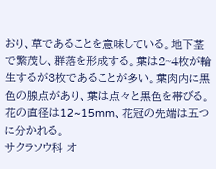おり、草であることを意味している。地下茎で繁茂し、群落を形成する。葉は2~4枚が輪生するが3枚であることが多い。葉肉内に黒色の腺点があり、葉は点々と黒色を帯びる。
花の直径は12~15mm、花冠の先端は五つに分かれる。
サクラソウ科 オ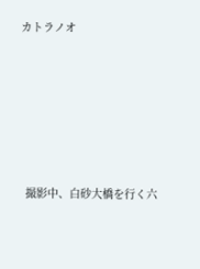カトラノオ






  撮影中、白砂大橋を行く六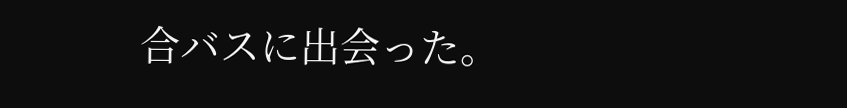合バスに出会った。